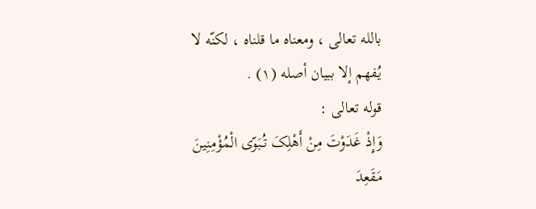بالله تعالى ، ومعناه ما قلناه ، لکنّه لا یُفهم إلا ببیان أصله (١) .
قوله تعالى :
وَإِذْ غَدَوْتَ مِنْ أَهْلِکَ تُبَوّى الْمُؤْمِنِینَ مَقَعِدَ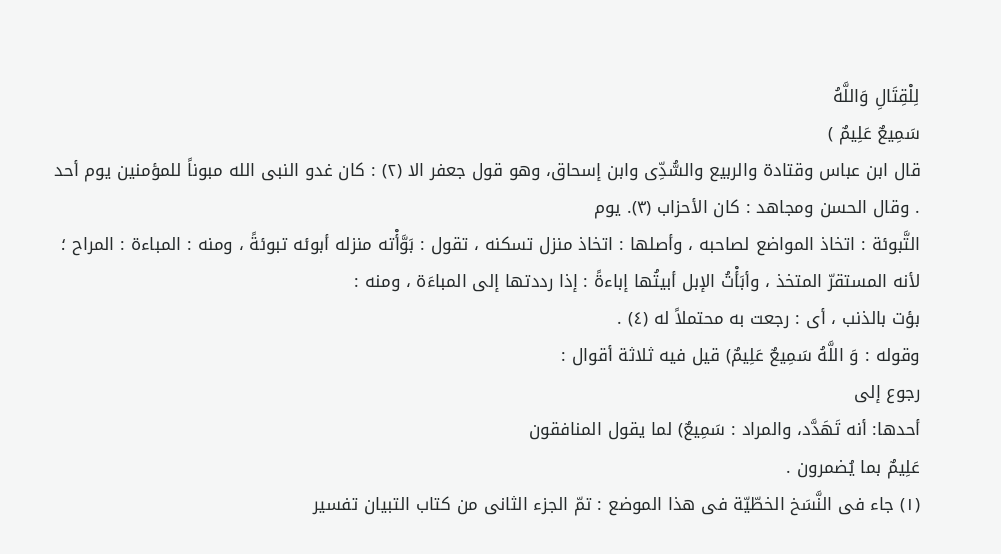لِلْقِتَالِ وَاللَّهُ
سَمِیعٌ عَلِیمٌ )
قال ابن عباس وقتادة والربیع والسُّدِّی وابن إسحاق، وهو قول جعفر الا (٢) : کان غدو النبی الله مبوناً للمؤمنین یوم أحد . وقال الحسن ومجاهد : کان الأحزاب (۳). یوم
التَّبوئة : اتخاذ المواضع لصاحبه ، وأصلها : اتخاذ منزل تسکنه ، تقول : بَوَّأْته منزله أبوئه تبوئةً ، ومنه : المباءة : المراح ؛ لأنه المستقرّ المتخذ ، وأبَأْتُ الإبل أبیتُها إباءةً : إذا رددتها إلى المباءَة ، ومنه :
بؤت بالذنب ، أی : رجعت به محتملاً له (٤) .
وقوله : وَ اللَّهُ سَمِیعٌ عَلِیمٌ) قیل فیه ثلاثة أقوال :
رجوع إلى
أحدها: أنه تَهَدَّد، والمراد : سَمِیعٌ) لما یقول المنافقون
عَلِیمٌ بما یُضمرون .
(١) جاء فی النَّسَخ الخطّیّة فی هذا الموضع : تمّ الجزء الثانی من کتاب التبیان تفسیر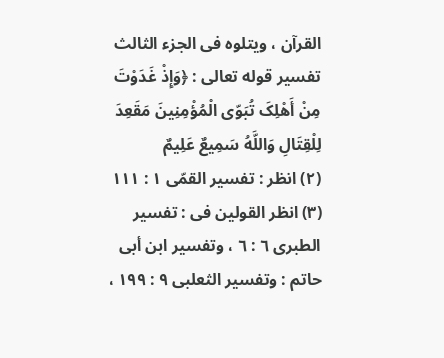القرآن ، ویتلوه فی الجزء الثالث تفسیر قوله تعالى : ﴿وَإِذْ غَدَوْتَ
مِنْ أَهْلِکَ تُبَوّى الْمُؤْمِنِینَ مَقَعِدَ لِلْقِتَالِ وَاللَّهُ سَمِیعٌ عَلِیمٌ
(٢) انظر : تفسیر القمّی ١ : ١١١ (۳) انظر القولین فی : تفسیر الطبری ٦ : ٦ ، وتفسیر ابن أبی حاتم : وتفسیر الثعلبی ۹ : ١۹۹ ،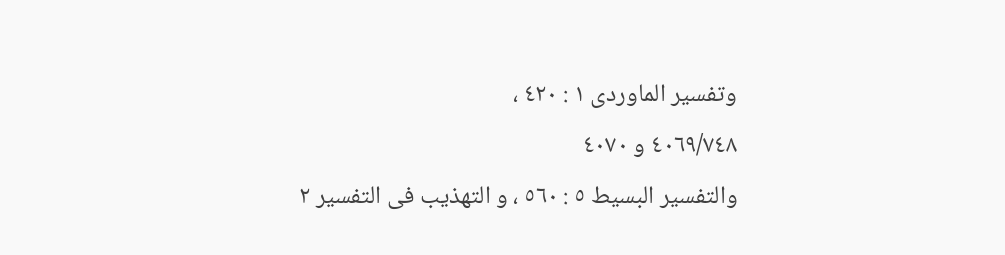وتفسیر الماوردی ١ : ٤٢٠ ،
٤٠٦٩/٧٤٨ و ٤٠٧٠
والتفسیر البسیط ٥ : ٥٦٠ ، و التهذیب فی التفسیر ٢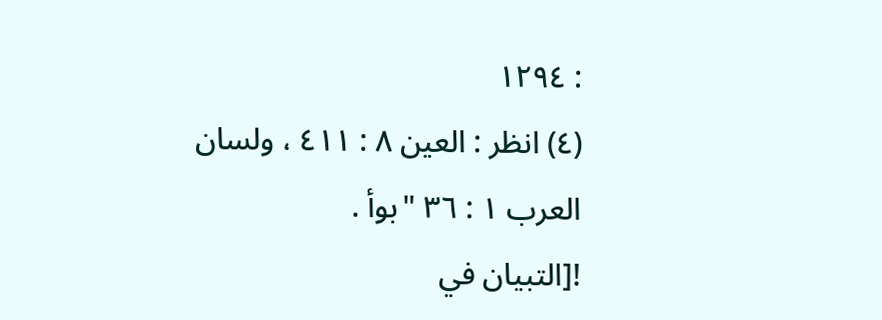: ١٢٩٤
(٤) انظر : العین ٨ : ٤١١ ، ولسان العرب ١ : ٣٦ "بوأ .
![التبيان في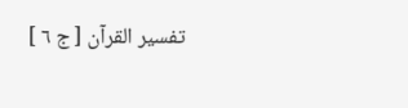تفسير القرآن [ ج ٦ ]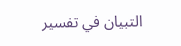التبيان في تفسير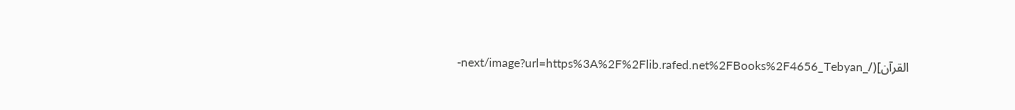القرآن](/_next/image?url=https%3A%2F%2Flib.rafed.net%2FBooks%2F4656_Tebyan-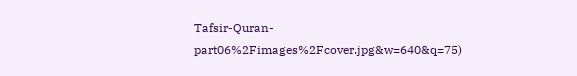Tafsir-Quran-part06%2Fimages%2Fcover.jpg&w=640&q=75)